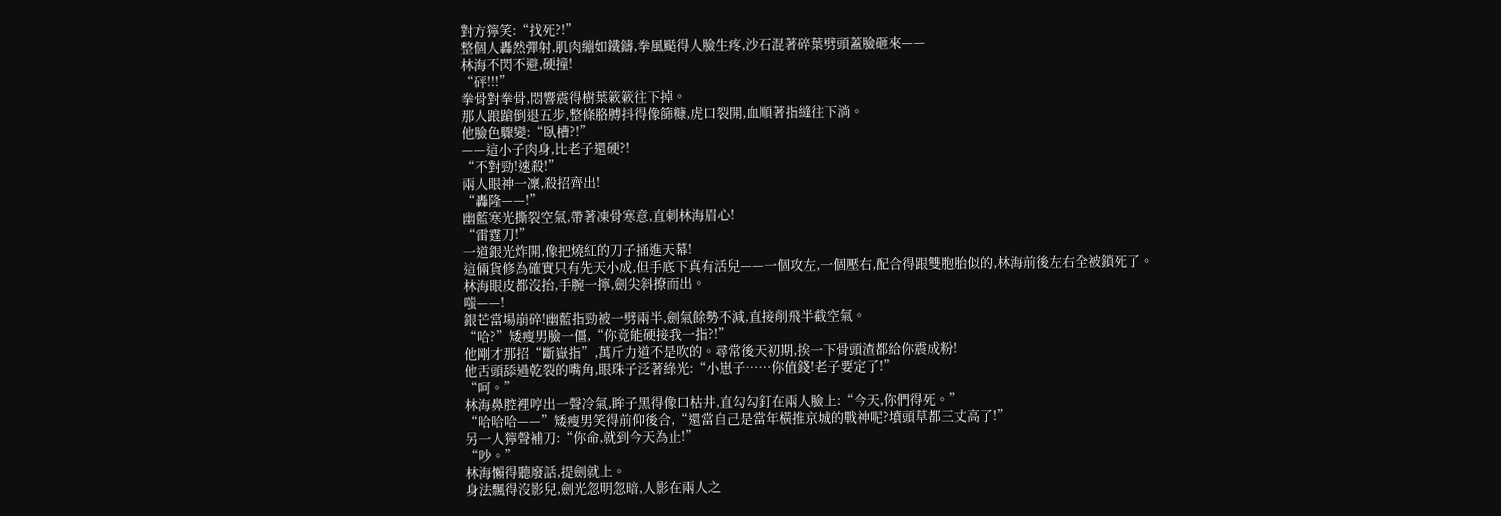對方獰笑:“找死?!”
整個人轟然彈射,肌肉繃如鐵鑄,拳風颳得人臉生疼,沙石混著碎葉劈頭蓋臉砸來——
林海不閃不避,硬撞!
“砰!!!”
拳骨對拳骨,悶響震得樹葉簌簌往下掉。
那人踉蹌倒退五步,整條胳膊抖得像篩糠,虎口裂開,血順著指縫往下淌。
他臉色驟變:“臥槽?!”
——這小子肉身,比老子還硬?!
“不對勁!速殺!”
兩人眼神一凜,殺招齊出!
“轟隆——!”
幽藍寒光撕裂空氣,帶著凍骨寒意,直刺林海眉心!
“雷霆刀!”
一道銀光炸開,像把燒紅的刀子捅進天幕!
這倆貨修為確實只有先天小成,但手底下真有活兒——一個攻左,一個壓右,配合得跟雙胞胎似的,林海前後左右全被鎖死了。
林海眼皮都沒抬,手腕一擰,劍尖斜撩而出。
嗤——!
銀芒當場崩碎!幽藍指勁被一劈兩半,劍氣餘勢不減,直接削飛半截空氣。
“哈?”矮瘦男臉一僵,“你竟能硬接我一指?!”
他剛才那招“斷嶽指”,萬斤力道不是吹的。尋常後天初期,挨一下骨頭渣都給你震成粉!
他舌頭舔過乾裂的嘴角,眼珠子泛著綠光:“小崽子……你值錢!老子要定了!”
“呵。”
林海鼻腔裡哼出一聲冷氣,眸子黑得像口枯井,直勾勾釘在兩人臉上:“今天,你們得死。”
“哈哈哈——”矮瘦男笑得前仰後合,“還當自己是當年橫推京城的戰神呢?墳頭草都三丈高了!”
另一人獰聲補刀:“你命,就到今天為止!”
“吵。”
林海懶得聽廢話,提劍就上。
身法飄得沒影兒,劍光忽明忽暗,人影在兩人之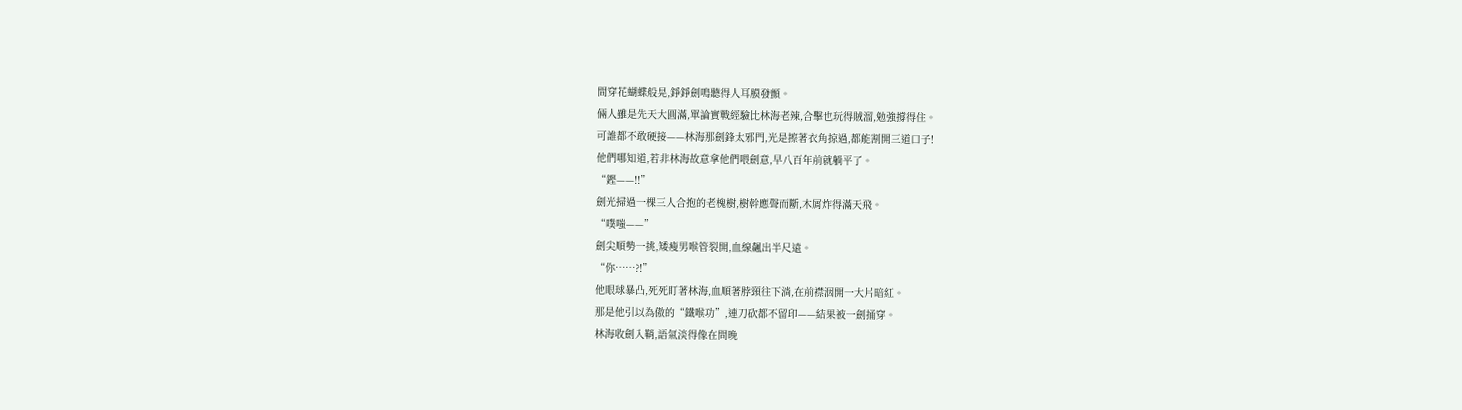間穿花蝴蝶般晃,錚錚劍鳴聽得人耳膜發顫。
倆人雖是先天大圓滿,單論實戰經驗比林海老辣,合擊也玩得賊溜,勉強撐得住。
可誰都不敢硬接——林海那劍鋒太邪門,光是擦著衣角掠過,都能割開三道口子!
他們哪知道,若非林海故意拿他們喂劍意,早八百年前就躺平了。
“鏗——!!”
劍光掃過一棵三人合抱的老槐樹,樹幹應聲而斷,木屑炸得滿天飛。
“噗嗤——”
劍尖順勢一挑,矮瘦男喉管裂開,血線飆出半尺遠。
“你……?!”
他眼球暴凸,死死盯著林海,血順著脖頸往下淌,在前襟洇開一大片暗紅。
那是他引以為傲的“鐵喉功”,連刀砍都不留印——結果被一劍捅穿。
林海收劍入鞘,語氣淡得像在問晚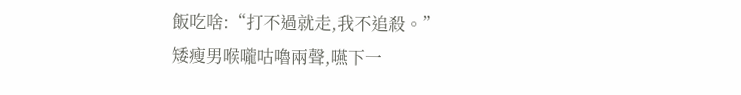飯吃啥:“打不過就走,我不追殺。”
矮瘦男喉嚨咕嚕兩聲,嚥下一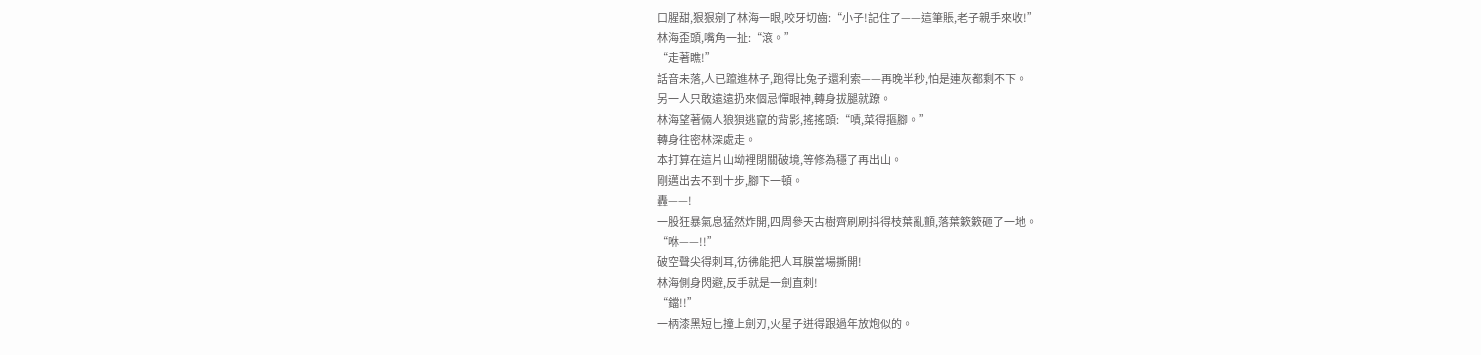口腥甜,狠狠剜了林海一眼,咬牙切齒:“小子!記住了——這筆賬,老子親手來收!”
林海歪頭,嘴角一扯:“滾。”
“走著瞧!”
話音未落,人已躥進林子,跑得比兔子還利索——再晚半秒,怕是連灰都剩不下。
另一人只敢遠遠扔來個忌憚眼神,轉身拔腿就蹽。
林海望著倆人狼狽逃竄的背影,搖搖頭:“嘖,菜得摳腳。”
轉身往密林深處走。
本打算在這片山坳裡閉關破境,等修為穩了再出山。
剛邁出去不到十步,腳下一頓。
轟——!
一股狂暴氣息猛然炸開,四周參天古樹齊刷刷抖得枝葉亂顫,落葉簌簌砸了一地。
“咻——!!”
破空聲尖得刺耳,彷彿能把人耳膜當場撕開!
林海側身閃避,反手就是一劍直刺!
“鐺!!”
一柄漆黑短匕撞上劍刃,火星子迸得跟過年放炮似的。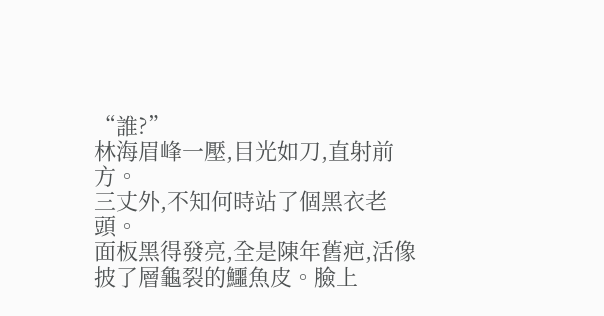“誰?”
林海眉峰一壓,目光如刀,直射前方。
三丈外,不知何時站了個黑衣老頭。
面板黑得發亮,全是陳年舊疤,活像披了層龜裂的鱷魚皮。臉上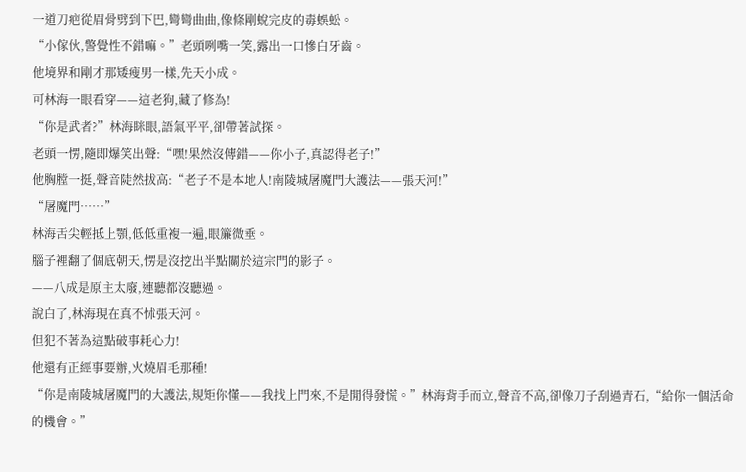一道刀疤從眉骨劈到下巴,彎彎曲曲,像條剛蛻完皮的毒蜈蚣。
“小傢伙,警覺性不錯嘛。”老頭咧嘴一笑,露出一口慘白牙齒。
他境界和剛才那矮瘦男一樣,先天小成。
可林海一眼看穿——這老狗,藏了修為!
“你是武者?”林海眯眼,語氣平平,卻帶著試探。
老頭一愣,隨即爆笑出聲:“嘿!果然沒傳錯——你小子,真認得老子!”
他胸膛一挺,聲音陡然拔高:“老子不是本地人!南陵城屠魔門大護法——張天河!”
“屠魔門……”
林海舌尖輕抵上顎,低低重複一遍,眼簾微垂。
腦子裡翻了個底朝天,愣是沒挖出半點關於這宗門的影子。
——八成是原主太廢,連聽都沒聽過。
說白了,林海現在真不怵張天河。
但犯不著為這點破事耗心力!
他還有正經事要辦,火燒眉毛那種!
“你是南陵城屠魔門的大護法,規矩你懂——我找上門來,不是閒得發慌。”林海背手而立,聲音不高,卻像刀子刮過青石,“給你一個活命的機會。”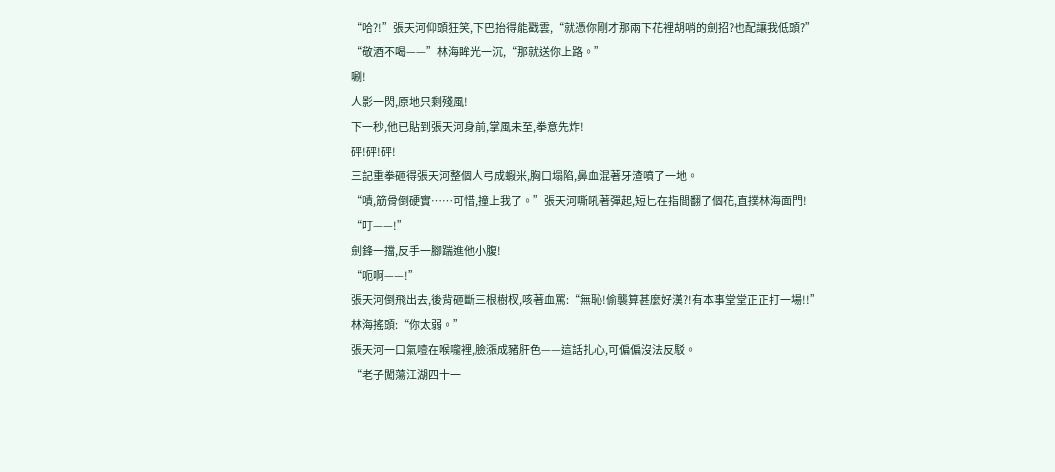“哈?!”張天河仰頭狂笑,下巴抬得能戳雲,“就憑你剛才那兩下花裡胡哨的劍招?也配讓我低頭?”
“敬酒不喝——”林海眸光一沉,“那就送你上路。”
唰!
人影一閃,原地只剩殘風!
下一秒,他已貼到張天河身前,掌風未至,拳意先炸!
砰!砰!砰!
三記重拳砸得張天河整個人弓成蝦米,胸口塌陷,鼻血混著牙渣噴了一地。
“嘖,筋骨倒硬實……可惜,撞上我了。”張天河嘶吼著彈起,短匕在指間翻了個花,直撲林海面門!
“叮——!”
劍鋒一擋,反手一腳踹進他小腹!
“呃啊——!”
張天河倒飛出去,後背砸斷三根樹杈,咳著血罵:“無恥!偷襲算甚麼好漢?!有本事堂堂正正打一場!!”
林海搖頭:“你太弱。”
張天河一口氣噎在喉嚨裡,臉漲成豬肝色——這話扎心,可偏偏沒法反駁。
“老子闖蕩江湖四十一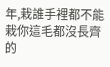年,栽誰手裡都不能栽你這毛都沒長齊的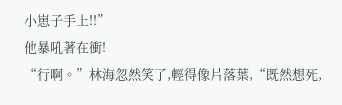小崽子手上!!”
他暴吼著在衝!
“行啊。”林海忽然笑了,輕得像片落葉,“既然想死,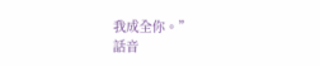我成全你。”
話音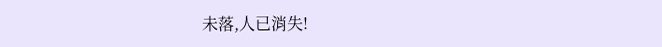未落,人已消失!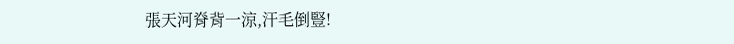張天河脊背一涼,汗毛倒豎!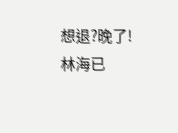想退?晚了!
林海已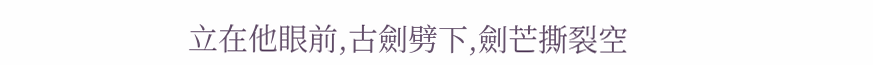立在他眼前,古劍劈下,劍芒撕裂空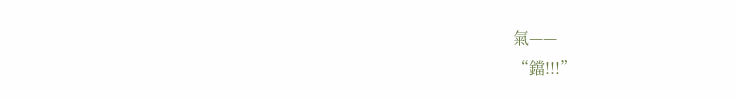氣——
“鐺!!!”